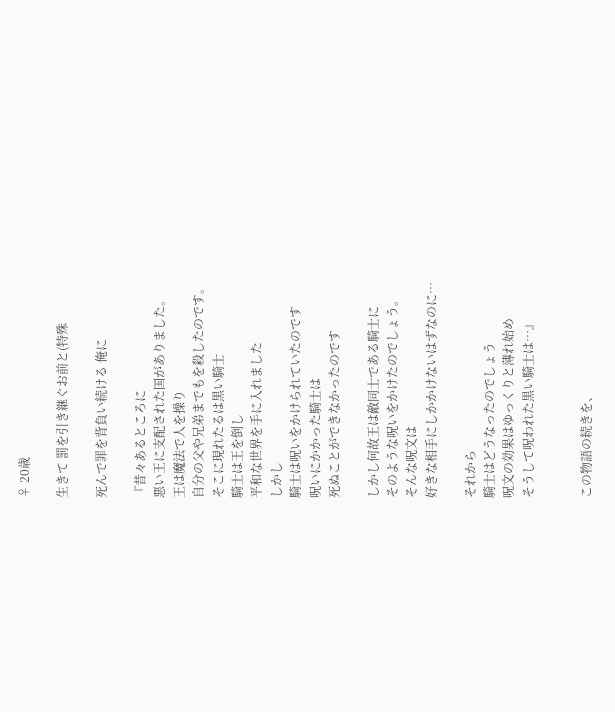♀ 20歳

生きて 罰を引き継ぐお前と(特殊

死んで罪を背負い続ける 俺に

『昔々あるところに
悪い王に支配された国がありました。
王は魔法で人を操り
自分の父や兄弟までもを殺したのです。
そこに現れたるは黒い騎士
騎士は王を倒し
平和な世界を手に入れました
しかし
騎士は呪いをかけられていたのです
呪いにかかった騎士は
死ぬことができなかったのです

しかし何故王は敵同士である騎士に
そのような呪いをかけたのでしょう。
そんな呪文は
好きな相手にしかかけないはずなのに…

それから
騎士はどうなったのでしょう
呪文の効果はゆっくりと薄れ始め
そうして呪われた黒い騎士は…』


この物語の続きを、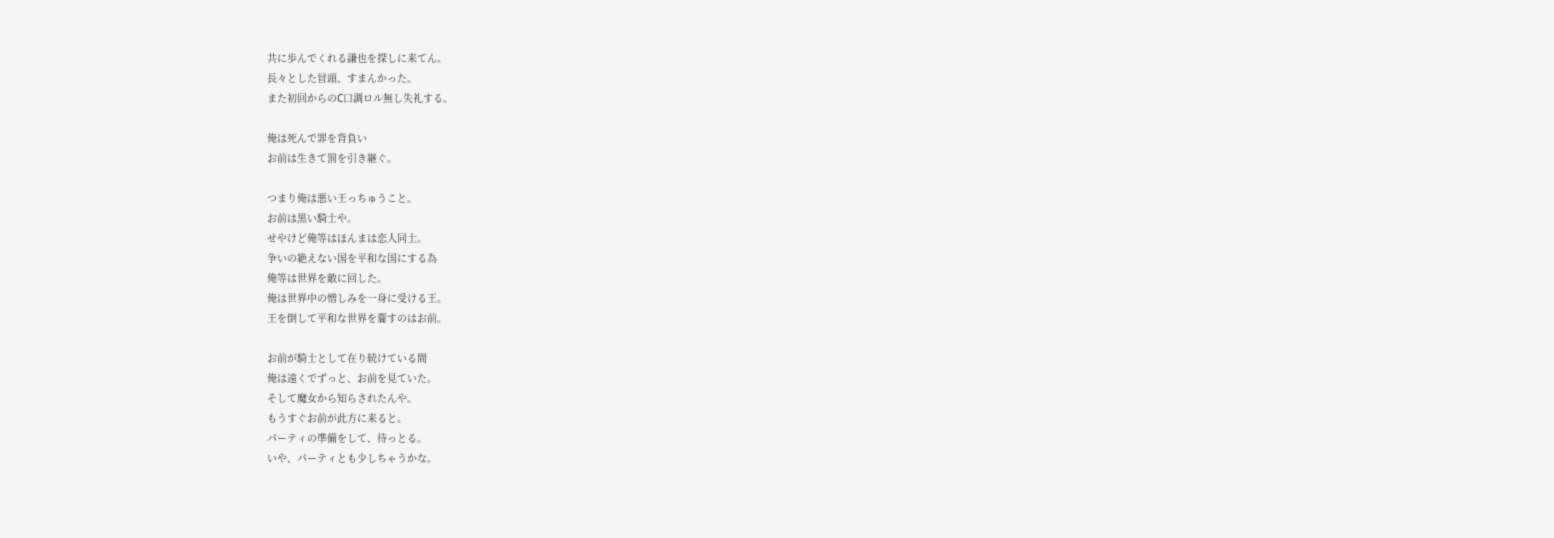共に歩んでくれる謙也を探しに来てん。
長々とした冒頭、すまんかった。
また初回からのC口調ロル無し失礼する。

俺は死んで罪を背負い
お前は生きて罰を引き継ぐ。

つまり俺は悪い王っちゅうこと。
お前は黒い騎士や。
せやけど俺等はほんまは恋人同士。
争いの絶えない国を平和な国にする為
俺等は世界を敵に回した。
俺は世界中の憎しみを一身に受ける王。
王を倒して平和な世界を齎すのはお前。

お前が騎士として在り続けている間
俺は遠くでずっと、お前を見ていた。
そして魔女から知らされたんや。
もうすぐお前が此方に来ると。
パーティの準備をして、待っとる。
いや、パーティとも少しちゃうかな。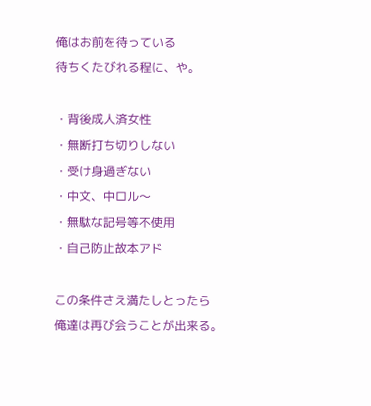俺はお前を待っている
待ちくたびれる程に、や。

・背後成人済女性
・無断打ち切りしない
・受け身過ぎない
・中文、中ロル〜
・無駄な記号等不使用
・自己防止故本アド

この条件さえ満たしとったら
俺達は再び会うことが出来る。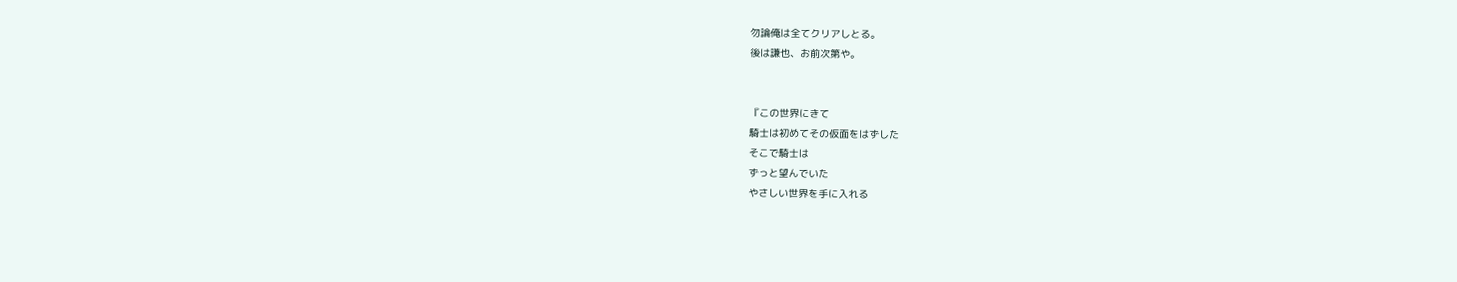勿論俺は全てクリアしとる。
後は謙也、お前次第や。


『この世界にきて
騎士は初めてその仮面をはずした
そこで騎士は
ずっと望んでいた
やさしい世界を手に入れる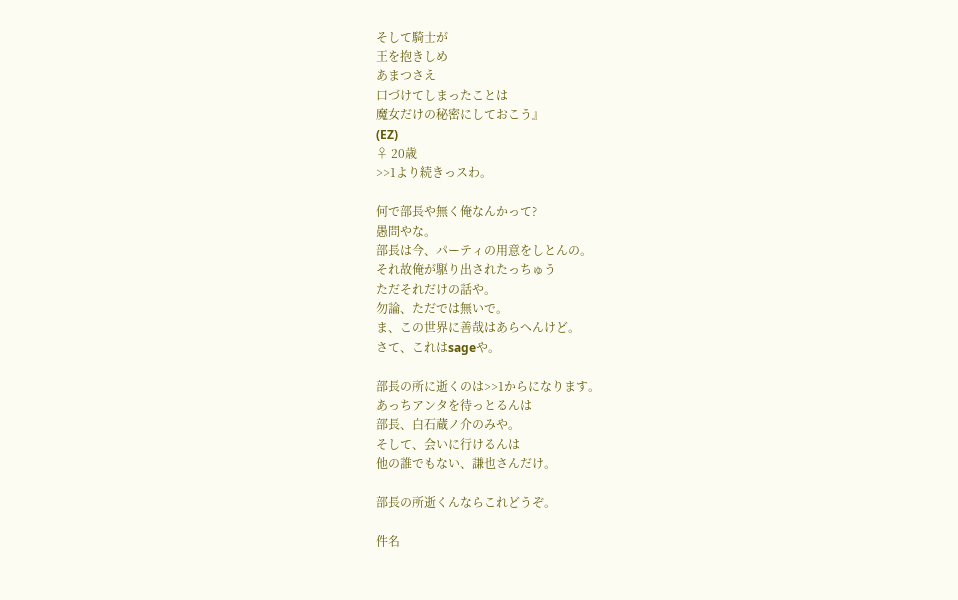そして騎士が
王を抱きしめ
あまつさえ
口づけてしまったことは
魔女だけの秘密にしておこう』
(EZ)
♀ 20歳
>>1より続きっスわ。

何で部長や無く俺なんかって?
愚問やな。
部長は今、パーティの用意をしとんの。
それ故俺が駆り出されたっちゅう
ただそれだけの話や。
勿論、ただでは無いで。
ま、この世界に善哉はあらへんけど。
さて、これはsageや。

部長の所に逝くのは>>1からになります。
あっちアンタを待っとるんは
部長、白石蔵ノ介のみや。
そして、会いに行けるんは
他の誰でもない、謙也さんだけ。

部長の所逝くんならこれどうぞ。

件名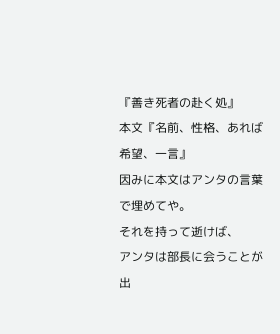『善き死者の赴く処』
本文『名前、性格、あれば希望、一言』
因みに本文はアンタの言葉で埋めてや。
それを持って逝けば、
アンタは部長に会うことが出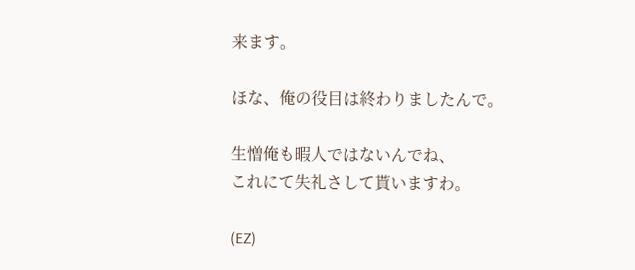来ます。

ほな、俺の役目は終わりましたんで。

生憎俺も暇人ではないんでね、
これにて失礼さして貰いますわ。

(EZ)